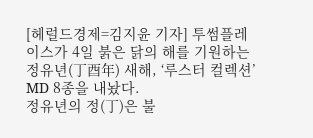[헤럴드경제=김지윤 기자] 투썸플레이스가 4일 붉은 닭의 해를 기원하는 정유년(丁酉年) 새해, ‘루스터 컬렉션’ MD 8종을 내놨다.
정유년의 정(丁)은 불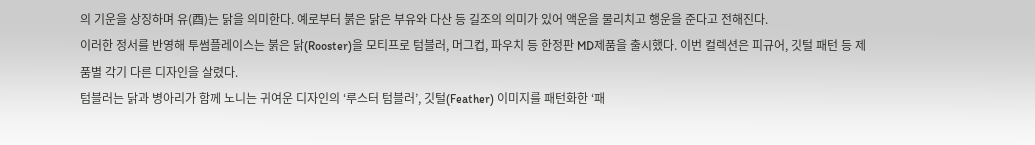의 기운을 상징하며 유(酉)는 닭을 의미한다. 예로부터 붉은 닭은 부유와 다산 등 길조의 의미가 있어 액운을 물리치고 행운을 준다고 전해진다.
이러한 정서를 반영해 투썸플레이스는 붉은 닭(Rooster)을 모티프로 텀블러, 머그컵, 파우치 등 한정판 MD제품을 출시했다. 이번 컬렉션은 피규어, 깃털 패턴 등 제품별 각기 다른 디자인을 살렸다.
텀블러는 닭과 병아리가 함께 노니는 귀여운 디자인의 ‘루스터 텀블러’, 깃털(Feather) 이미지를 패턴화한 ‘패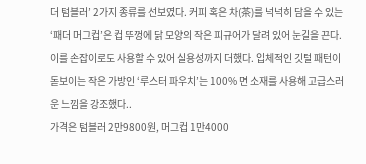더 텀블러’ 2가지 종류를 선보였다. 커피 혹은 차(茶)를 넉넉히 담을 수 있는 ‘패더 머그컵’은 컵 뚜껑에 닭 모양의 작은 피규어가 달려 있어 눈길을 끈다. 이를 손잡이로도 사용할 수 있어 실용성까지 더했다. 입체적인 깃털 패턴이 돋보이는 작은 가방인 ‘루스터 파우치’는 100% 면 소재를 사용해 고급스러운 느낌을 강조했다..
가격은 텀블러 2만9800원, 머그컵 1만4000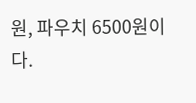원, 파우치 6500원이다.